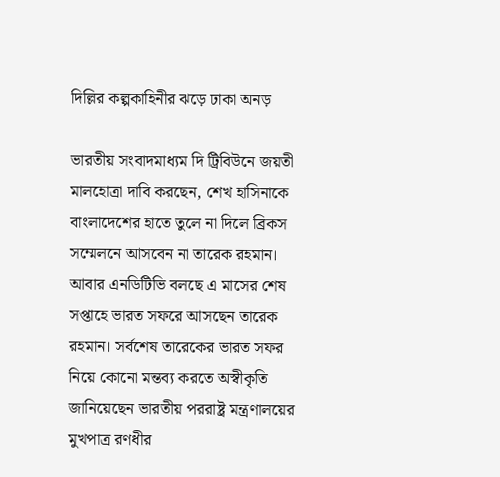দিল্লির কল্পকাহিনীর ঝড়ে ঢাকা অনড়

ভারতীয় সংবাদমাধ্যম দি ট্রিবিউনে জয়তী মালহোত্রা দাবি করছেন, শেখ হাসিনাকে বাংলাদেশের হাতে তুলে না দিলে ব্রিকস সম্মেলনে আসবেন না তারেক রহমান। আবার এনডিটিভি বলছে এ মাসের শেষ সপ্তাহে ভারত সফরে আসছেন তারেক রহমান। সর্বশেষ তারেকের ভারত সফর নিয়ে কোনো মন্তব্য করতে অস্বীকৃতি জানিয়েছেন ভারতীয় পররাষ্ট্র মন্ত্রণালয়ের মুখপাত্র রণধীর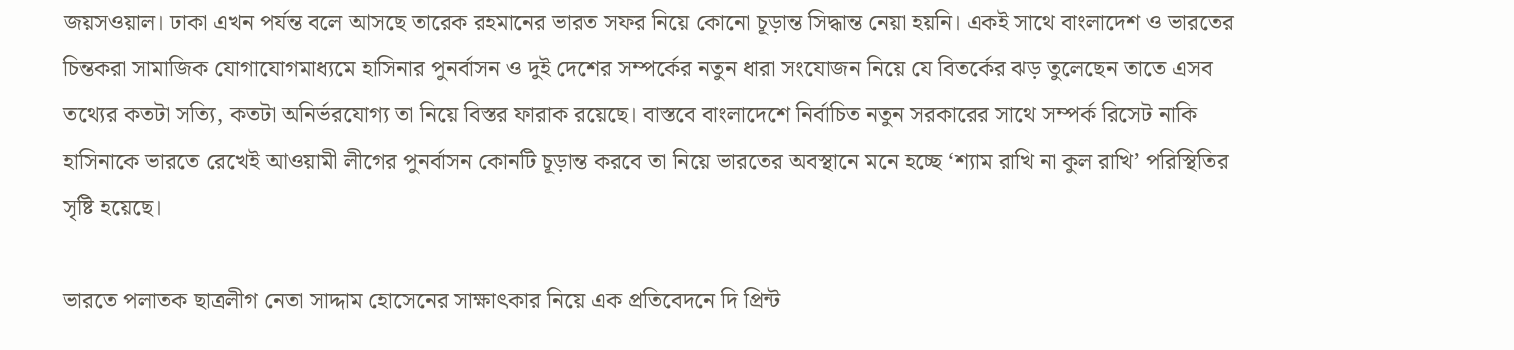জয়সওয়াল। ঢাকা এখন পর্যন্ত বলে আসছে তারেক রহমানের ভারত সফর নিয়ে কোনো চূড়ান্ত সিদ্ধান্ত নেয়া হয়নি। একই সাথে বাংলাদেশ ও ভারতের চিন্তকরা সামাজিক যোগাযোগমাধ্যমে হাসিনার পুনর্বাসন ও দুই দেশের সম্পর্কের নতুন ধারা সংযোজন নিয়ে যে বিতর্কের ঝড় তুলেছেন তাতে এসব তথ্যের কতটা সত্যি, কতটা অনির্ভরযোগ্য তা নিয়ে বিস্তর ফারাক রয়েছে। বাস্তবে বাংলাদেশে নির্বাচিত নতুন সরকারের সাথে সম্পর্ক রিসেট নাকি হাসিনাকে ভারতে রেখেই আওয়ামী লীগের পুনর্বাসন কোনটি চূড়ান্ত করবে তা নিয়ে ভারতের অবস্থানে মনে হচ্ছে ‘শ্যাম রাখি না কুল রাখি’ পরিস্থিতির সৃষ্টি হয়েছে।

ভারতে পলাতক ছাত্রলীগ নেতা সাদ্দাম হোসেনের সাক্ষাৎকার নিয়ে এক প্রতিবেদনে দি প্রিন্ট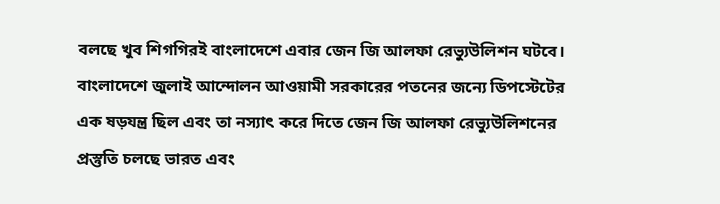বলছে খুব শিগগিরই বাংলাদেশে এবার জেন জি আলফা রেভ্যুউলিশন ঘটবে। বাংলাদেশে জুলাই আন্দোলন আওয়ামী সরকারের পতনের জন্যে ডিপস্টেটের এক ষড়যন্ত্র ছিল এবং তা নস্যাৎ করে দিতে জেন জি আলফা রেভ্যুউলিশনের প্রস্তুতি চলছে ভারত এবং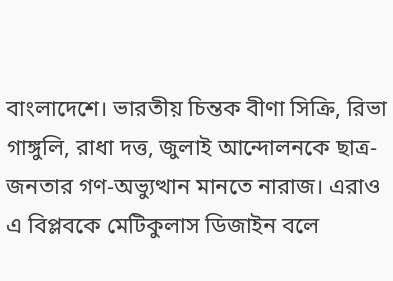বাংলাদেশে। ভারতীয় চিন্তক বীণা সিক্রি, রিভা গাঙ্গুলি, রাধা দত্ত, জুলাই আন্দোলনকে ছাত্র-জনতার গণ-অভ্যুত্থান মানতে নারাজ। এরাও এ বিপ্লবকে মেটিকুলাস ডিজাইন বলে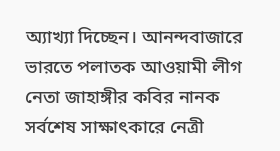অ্যাখ্যা দিচ্ছেন। আনন্দবাজারে ভারতে পলাতক আওয়ামী লীগ নেতা জাহাঙ্গীর কবির নানক সর্বশেষ সাক্ষাৎকারে নেত্রী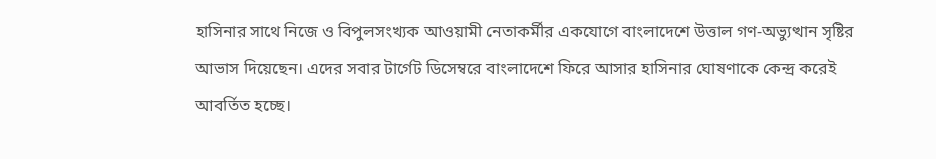হাসিনার সাথে নিজে ও বিপুলসংখ্যক আওয়ামী নেতাকর্মীর একযোগে বাংলাদেশে উত্তাল গণ-অভ্যুত্থান সৃষ্টির আভাস দিয়েছেন। এদের সবার টার্গেট ডিসেম্বরে বাংলাদেশে ফিরে আসার হাসিনার ঘোষণাকে কেন্দ্র করেই আবর্তিত হচ্ছে।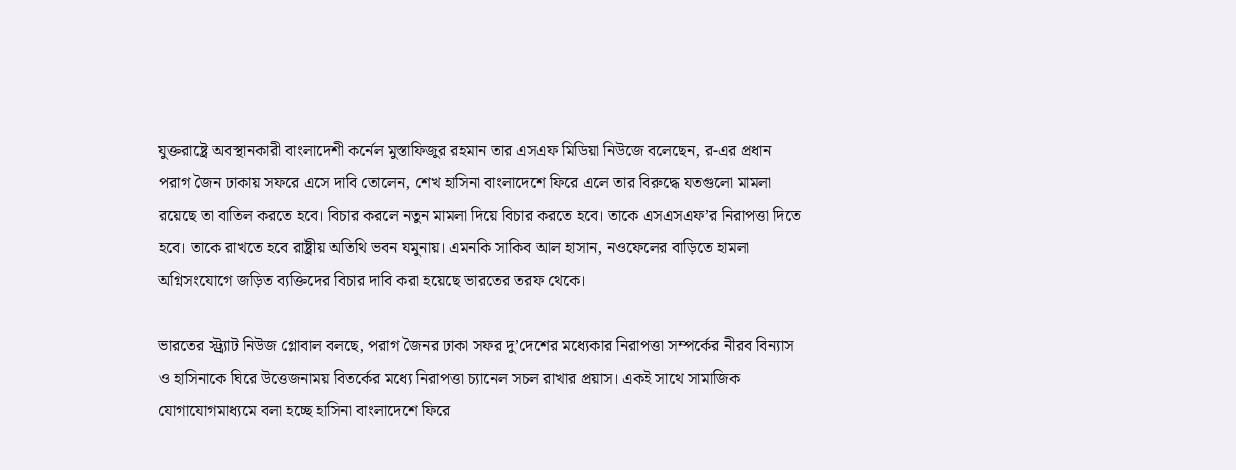যুক্তরাষ্ট্রে অবস্থানকারী বাংলাদেশী কর্নেল মুস্তাফিজুর রহমান তার এসএফ মিডিয়া নিউজে বলেছেন, র-এর প্রধান পরাগ জৈন ঢাকায় সফরে এসে দাবি তোলেন, শেখ হাসিনা বাংলাদেশে ফিরে এলে তার বিরুদ্ধে যতগুলো মামলা রয়েছে তা বাতিল করতে হবে। বিচার করলে নতুন মামলা দিয়ে বিচার করতে হবে। তাকে এসএসএফ’র নিরাপত্তা দিতে হবে। তাকে রাখতে হবে রাষ্ট্রীয় অতিথি ভবন যমুনায়। এমনকি সাকিব আল হাসান, নওফেলের বাড়িতে হামলা অগ্নিসংযোগে জড়িত ব্যক্তিদের বিচার দাবি করা হয়েছে ভারতের তরফ থেকে।

ভারতের স্ট্র্র্যাট নিউজ গ্লোবাল বলছে, পরাগ জৈনর ঢাকা সফর দু’দেশের মধ্যেকার নিরাপত্তা সম্পর্কের নীরব বিন্যাস ও হাসিনাকে ঘিরে উত্তেজনাময় বিতর্কের মধ্যে নিরাপত্তা চ্যানেল সচল রাখার প্রয়াস। একই সাথে সামাজিক যোগাযোগমাধ্যমে বলা হচ্ছে হাসিনা বাংলাদেশে ফিরে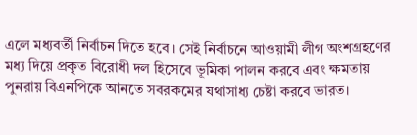এলে মধ্যবর্তী নির্বাচন দিতে হবে। সেই নির্বাচনে আওয়ামী লীগ অংশগ্রহণের মধ্য দিয়ে প্রকৃত বিরোধী দল হিসেবে ভূমিকা পালন করবে এবং ক্ষমতায় পুনরায় বিএনপিকে আনতে সবরকমের যথাসাধ্য চেষ্টা করবে ভারত।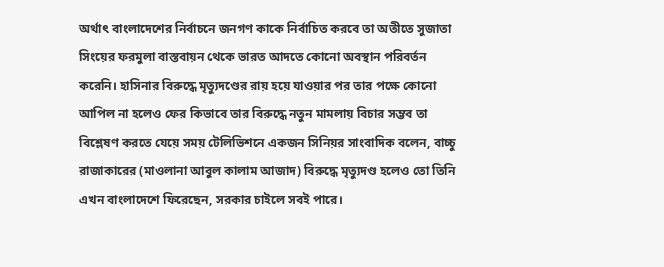অর্থাৎ বাংলাদেশের নির্বাচনে জনগণ কাকে নির্বাচিত করবে তা অতীতে সুজাতা সিংয়ের ফরমুলা বাস্তবায়ন থেকে ভারত আদতে কোনো অবস্থান পরিবর্তন করেনি। হাসিনার বিরুদ্ধে মৃত্যুদণ্ডের রায় হয়ে যাওয়ার পর তার পক্ষে কোনো আপিল না হলেও ফের কিভাবে তার বিরুদ্ধে নতুন মামলায় বিচার সম্ভব তা বিশ্লেষণ করতে যেয়ে সময় টেলিভিশনে একজন সিনিয়র সাংবাদিক বলেন, বাচ্চু রাজাকারের (মাওলানা আবুল কালাম আজাদ) বিরুদ্ধে মৃত্যুদণ্ড হলেও তো তিনি এখন বাংলাদেশে ফিরেছেন, সরকার চাইলে সবই পারে।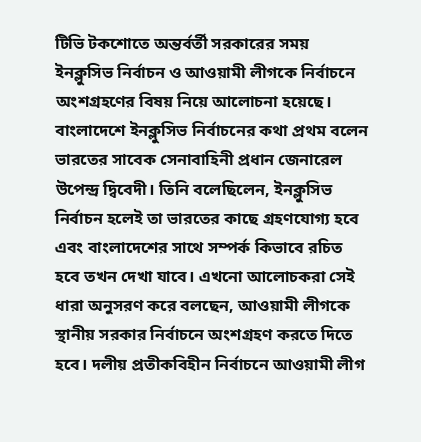টিভি টকশোতে অন্তর্বর্তী সরকারের সময় ইনক্লুসিভ নির্বাচন ও আওয়ামী লীগকে নির্বাচনে অংশগ্রহণের বিষয় নিয়ে আলোচনা হয়েছে। বাংলাদেশে ইনক্লুসিভ নির্বাচনের কথা প্রথম বলেন ভারতের সাবেক সেনাবাহিনী প্রধান জেনারেল উপেন্দ্র দ্বিবেদী। তিনি বলেছিলেন, ইনক্লুসিভ নির্বাচন হলেই তা ভারতের কাছে গ্রহণযোগ্য হবে এবং বাংলাদেশের সাথে সম্পর্ক কিভাবে রচিত হবে তখন দেখা যাবে। এখনো আলোচকরা সেই ধারা অনুসরণ করে বলছেন, আওয়ামী লীগকে স্থানীয় সরকার নির্বাচনে অংশগ্রহণ করতে দিতে হবে। দলীয় প্রতীকবিহীন নির্বাচনে আওয়ামী লীগ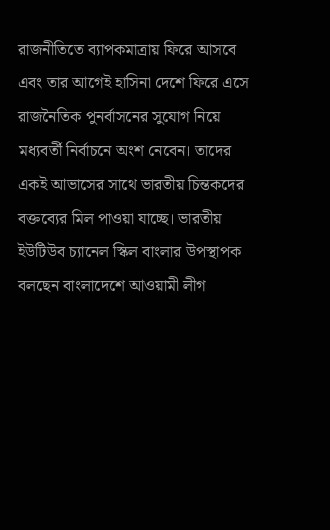রাজনীতিতে ব্যাপকমাত্রায় ফিরে আসবে এবং তার আগেই হাসিনা দেশে ফিরে এসে রাজনৈতিক পুনর্বাসনের সুযোগ নিয়ে মধ্যবর্তী নির্বাচনে অংশ নেবেন। তাদের একই আভাসের সাথে ভারতীয় চিন্তকদের বক্তব্যের মিল পাওয়া যাচ্ছে। ভারতীয় ইউটিউব চ্যানেল স্কিল বাংলার উপস্থাপক বলছেন বাংলাদেশে আওয়ামী লীগ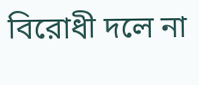বিরোধী দলে না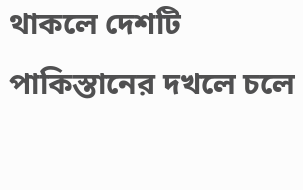থাকলে দেশটি পাকিস্তানের দখলে চলে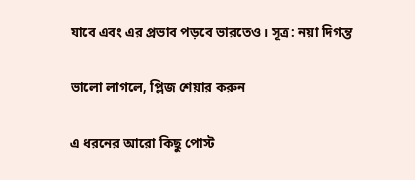যাবে এবং এর প্রভাব পড়বে ভারতেও। সূত্র: নয়া দিগন্ত

ভালো লাগলে, প্লিজ শেয়ার করুন

এ ধরনের আরো কিছু পোস্ট